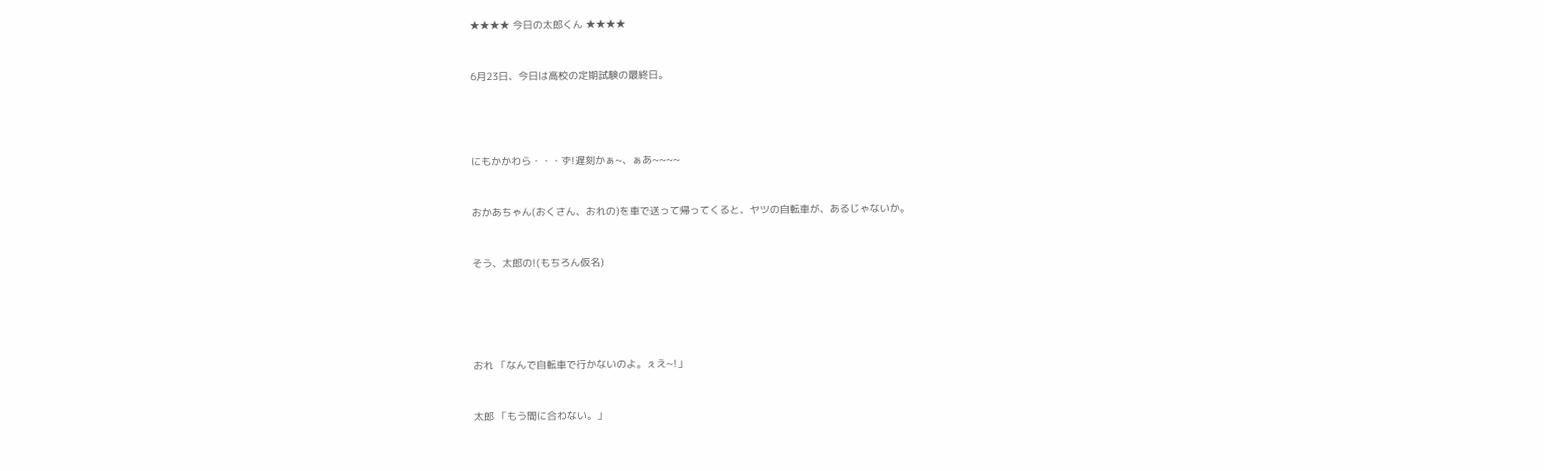★★★★ 今日の太郎くん ★★★★


6月23日、今日は高校の定期試験の最終日。




にもかかわら・・・ず!遅刻かぁ~、ぁあ~~~~


おかあちゃん(おくさん、おれの)を車で送って帰ってくると、ヤツの自転車が、あるじゃないか。


そう、太郎の!(もちろん仮名)





おれ 「なんで自転車で行かないのよ。ぇえ~!」


太郎 「もう間に合わない。」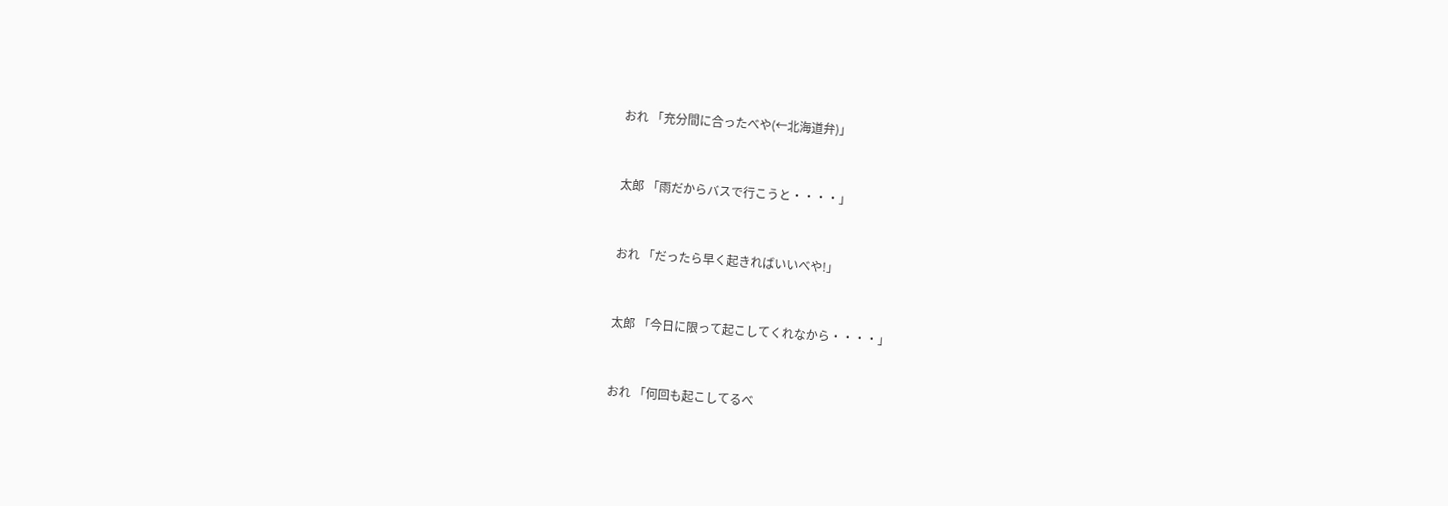おれ 「充分間に合ったべや(←北海道弁)」


太郎 「雨だからバスで行こうと・・・・」


おれ 「だったら早く起きればいいべや!」


太郎 「今日に限って起こしてくれなから・・・・」


おれ 「何回も起こしてるべ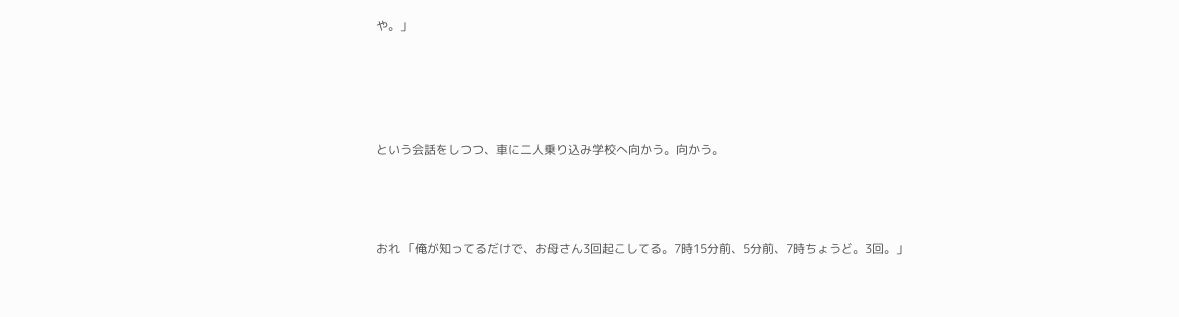や。」




という会話をしつつ、車に二人乗り込み学校へ向かう。向かう。



おれ 「俺が知ってるだけで、お母さん3回起こしてる。7時15分前、5分前、7時ちょうど。3回。」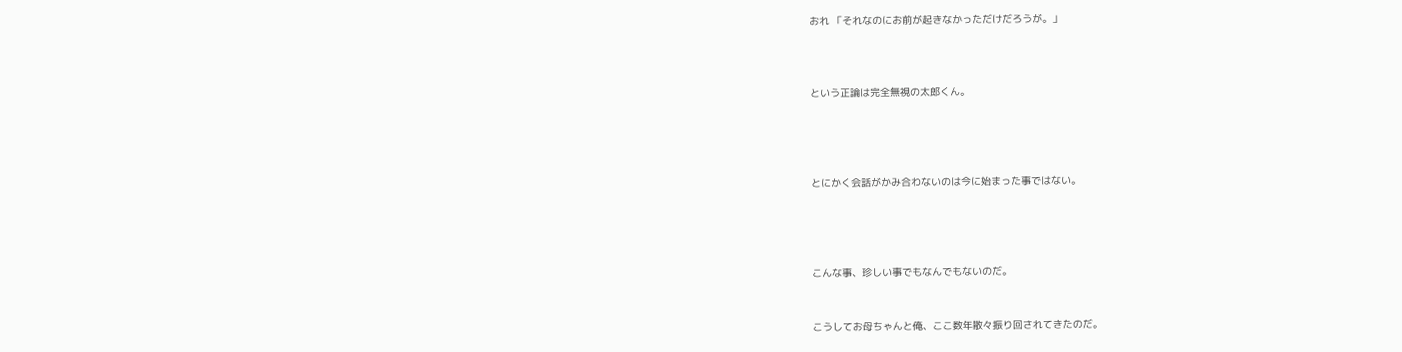おれ 「それなのにお前が起きなかっただけだろうが。」



という正論は完全無視の太郎くん。




とにかく会話がかみ合わないのは今に始まった事ではない。




こんな事、珍しい事でもなんでもないのだ。


こうしてお母ちゃんと俺、ここ数年散々振り回されてきたのだ。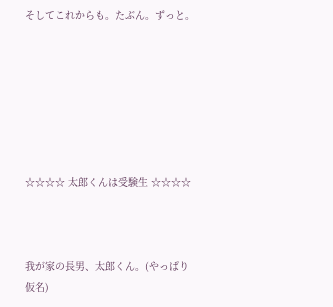そしてこれからも。たぶん。ずっと。







☆☆☆☆ 太郎くんは受験生 ☆☆☆☆



我が家の長男、太郎くん。(やっぱり仮名)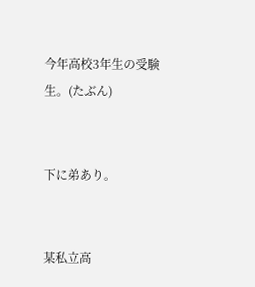今年高校3年生の受験生。(たぶん)


下に弟あり。


某私立高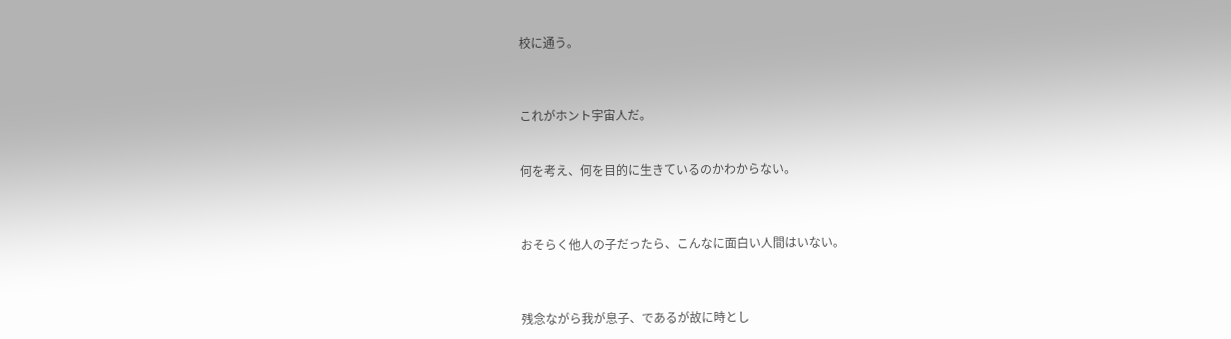校に通う。



これがホント宇宙人だ。


何を考え、何を目的に生きているのかわからない。



おそらく他人の子だったら、こんなに面白い人間はいない。



残念ながら我が息子、であるが故に時とし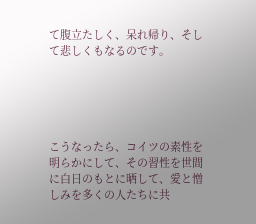て腹立たしく、呆れ帰り、そして悲しくもなるのです。





こうなったら、コイツの素性を明らかにして、その習性を世間に白日のもとに晒して、愛と憎しみを多くの人たちに共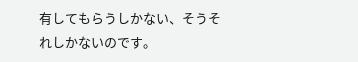有してもらうしかない、そうそれしかないのです。